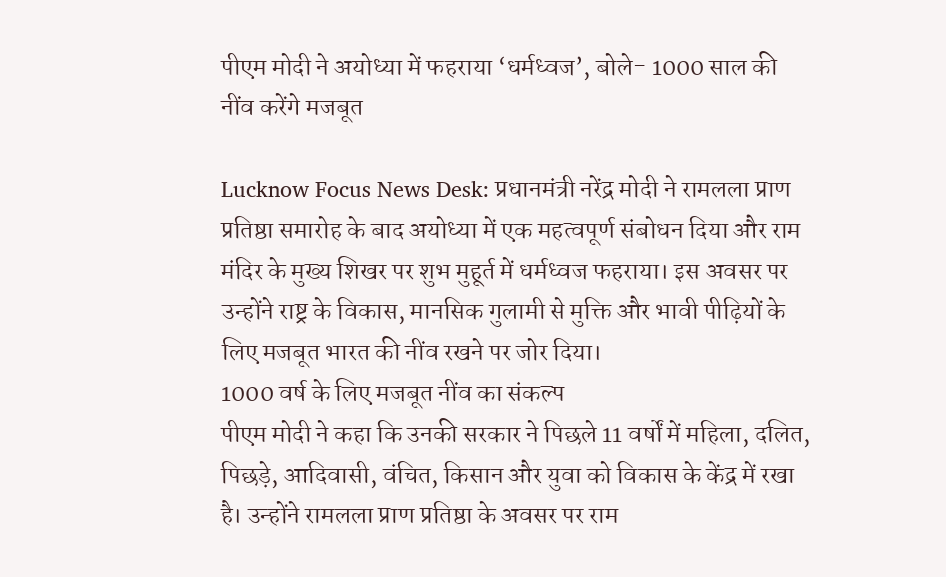पीएम मोदी ने अयोध्या में फहराया ‘धर्मध्वज’, बोले- 1000 साल की नींव करेंगे मजबूत

Lucknow Focus News Desk: प्रधानमंत्री नरेंद्र मोदी ने रामलला प्राण प्रतिष्ठा समारोह के बाद अयोध्या में एक महत्वपूर्ण संबोधन दिया और राम मंदिर के मुख्य शिखर पर शुभ मुहूर्त में धर्मध्वज फहराया। इस अवसर पर उन्होंने राष्ट्र के विकास, मानसिक गुलामी से मुक्ति और भावी पीढ़ियों के लिए मजबूत भारत की नींव रखने पर जोर दिया।
1000 वर्ष के लिए मजबूत नींव का संकल्प
पीएम मोदी ने कहा कि उनकी सरकार ने पिछले 11 वर्षों में महिला, दलित, पिछड़े, आदिवासी, वंचित, किसान और युवा को विकास के केंद्र में रखा है। उन्होंने रामलला प्राण प्रतिष्ठा के अवसर पर राम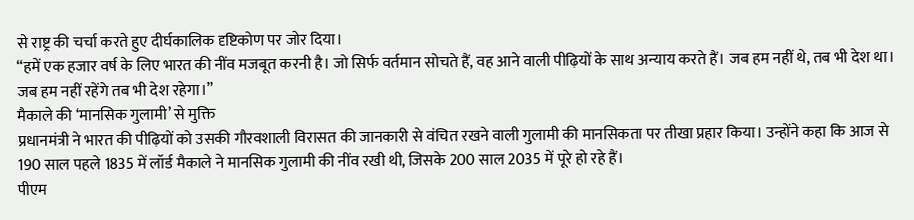से राष्ट्र की चर्चा करते हुए दीर्घकालिक दृष्टिकोण पर जोर दिया।
“हमें एक हजार वर्ष के लिए भारत की नींव मजबूत करनी है। जो सिर्फ वर्तमान सोचते हैं, वह आने वाली पीढ़ियों के साथ अन्याय करते हैं। जब हम नहीं थे, तब भी देश था। जब हम नहीं रहेंगे तब भी देश रहेगा।”
मैकाले की ‘मानसिक गुलामी’ से मुक्ति
प्रधानमंत्री ने भारत की पीढ़ियों को उसकी गौरवशाली विरासत की जानकारी से वंचित रखने वाली गुलामी की मानसिकता पर तीखा प्रहार किया। उन्होंने कहा कि आज से 190 साल पहले 1835 में लॉर्ड मैकाले ने मानसिक गुलामी की नींव रखी थी, जिसके 200 साल 2035 में पूरे हो रहे हैं।
पीएम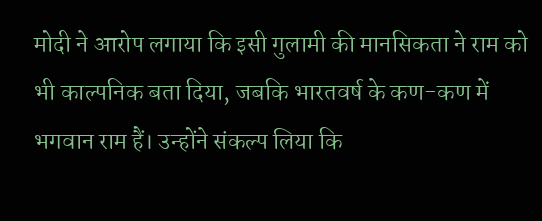मोदी ने आरोप लगाया कि इसी गुलामी की मानसिकता ने राम को भी काल्पनिक बता दिया, जबकि भारतवर्ष के कण-कण में भगवान राम हैं। उन्होंने संकल्प लिया कि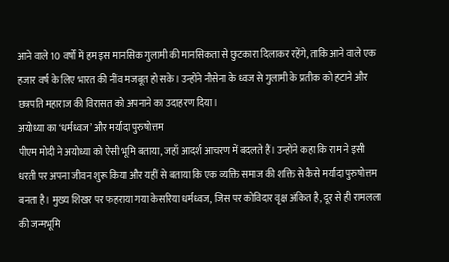आने वाले 10 वर्षों में हम इस मानसिक गुलामी की मानसिकता से छुटकारा दिलाकर रहेंगे, ताकि आने वाले एक हजार वर्ष के लिए भारत की नींव मजबूत हो सके। उन्होंने नौसेना के ध्वज से गुलामी के प्रतीक को हटाने और छत्रपति महाराज की विरासत को अपनाने का उदाहरण दिया।
अयोध्या का ‘धर्मध्वज’ और मर्यादा पुरुषोत्तम
पीएम मोदी ने अयोध्या को ऐसी भूमि बताया, जहाँ आदर्श आचरण में बदलते हैं। उन्होंने कहा कि राम ने इसी धरती पर अपना जीवन शुरू किया और यहीं से बताया कि एक व्यक्ति समाज की शक्ति से कैसे मर्यादा पुरुषोत्तम बनता है। मुख्य शिखर पर फहराया गया केसरिया धर्मध्वज, जिस पर कोविदार वृक्ष अंकित है, दूर से ही रामलला की जन्मभूमि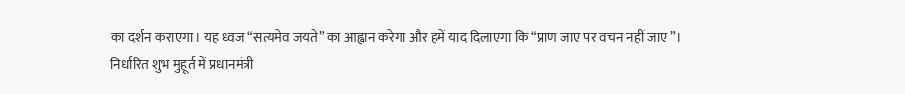का दर्शन कराएगा। यह ध्वज “सत्यमेव जयते” का आह्वान करेगा और हमें याद दिलाएगा कि “प्राण जाए पर वचन नहीं जाए”।
निर्धारित शुभ मुहूर्त में प्रधानमंत्री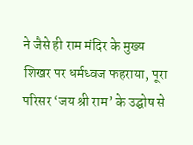ने जैसे ही राम मंदिर के मुख्य शिखर पर धर्मध्वज फहराया, पूरा परिसर ‘जय श्री राम’ के उद्घोष से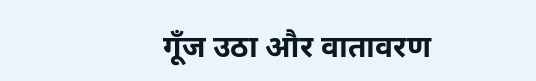गूँज उठा और वातावरण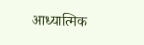आध्यात्मिक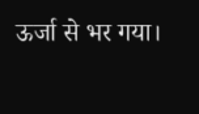ऊर्जा से भर गया।